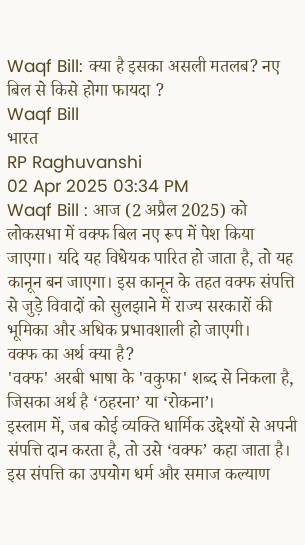Waqf Bill: क्या है इसका असली मतलब? नए बिल से किसे होगा फायदा ?
Waqf Bill
भारत
RP Raghuvanshi
02 Apr 2025 03:34 PM
Waqf Bill : आज (2 अप्रैल 2025) को लोकसभा में वक्फ बिल नए रूप में पेश किया जाएगा। यदि यह विधेयक पारित हो जाता है, तो यह कानून बन जाएगा। इस कानून के तहत वक्फ संपत्ति से जुड़े विवादों को सुलझाने में राज्य सरकारों की भूमिका और अधिक प्रभावशाली हो जाएगी।
वक्फ का अर्थ क्या है?
'वक्फ' अरबी भाषा के 'वकुफा' शब्द से निकला है, जिसका अर्थ है ‘ठहरना’ या ‘रोकना’।
इस्लाम में, जब कोई व्यक्ति धार्मिक उद्देश्यों से अपनी संपत्ति दान करता है, तो उसे ‘वक्फ’ कहा जाता है।
इस संपत्ति का उपयोग धर्म और समाज कल्याण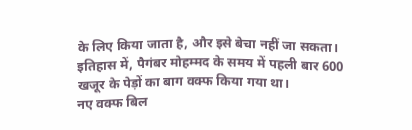के लिए किया जाता है, और इसे बेचा नहीं जा सकता।
इतिहास में, पैगंबर मोहम्मद के समय में पहली बार 600 खजूर के पेड़ों का बाग वक्फ किया गया था।
नए वक्फ बिल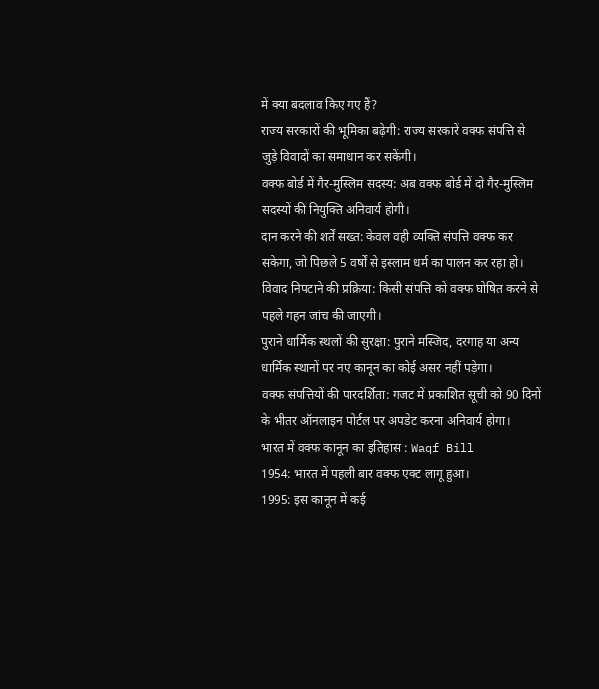में क्या बदलाव किए गए हैं?
राज्य सरकारों की भूमिका बढ़ेगी: राज्य सरकारें वक्फ संपत्ति से जुड़े विवादों का समाधान कर सकेंगी।
वक्फ बोर्ड में गैर-मुस्लिम सदस्य: अब वक्फ बोर्ड में दो गैर-मुस्लिम सदस्यों की नियुक्ति अनिवार्य होगी।
दान करने की शर्तें सख्त: केवल वही व्यक्ति संपत्ति वक्फ कर सकेगा, जो पिछले 5 वर्षों से इस्लाम धर्म का पालन कर रहा हो।
विवाद निपटाने की प्रक्रिया: किसी संपत्ति को वक्फ घोषित करने से पहले गहन जांच की जाएगी।
पुराने धार्मिक स्थलों की सुरक्षा: पुराने मस्जिद, दरगाह या अन्य धार्मिक स्थानों पर नए कानून का कोई असर नहीं पड़ेगा।
वक्फ संपत्तियों की पारदर्शिता: गजट में प्रकाशित सूची को 90 दिनों के भीतर ऑनलाइन पोर्टल पर अपडेट करना अनिवार्य होगा।
भारत में वक्फ कानून का इतिहास : Waqf Bill
1954: भारत में पहली बार वक्फ एक्ट लागू हुआ।
1995: इस कानून में कई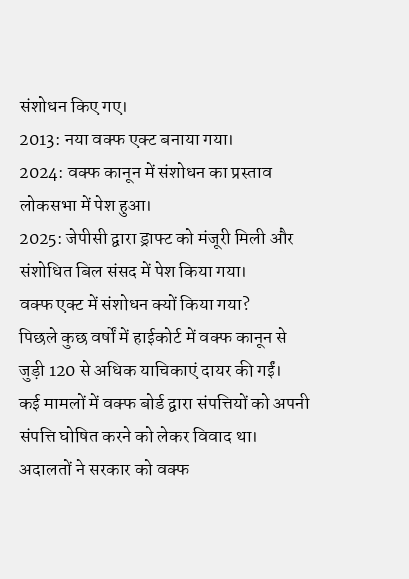संशोधन किए गए।
2013: नया वक्फ एक्ट बनाया गया।
2024: वक्फ कानून में संशोधन का प्रस्ताव लोकसभा में पेश हुआ।
2025: जेपीसी द्वारा ड्राफ्ट को मंजूरी मिली और संशोधित बिल संसद में पेश किया गया।
वक्फ एक्ट में संशोधन क्यों किया गया?
पिछले कुछ वर्षों में हाईकोर्ट में वक्फ कानून से जुड़ी 120 से अधिक याचिकाएं दायर की गईं।
कई मामलों में वक्फ बोर्ड द्वारा संपत्तियों को अपनी संपत्ति घोषित करने को लेकर विवाद था।
अदालतों ने सरकार को वक्फ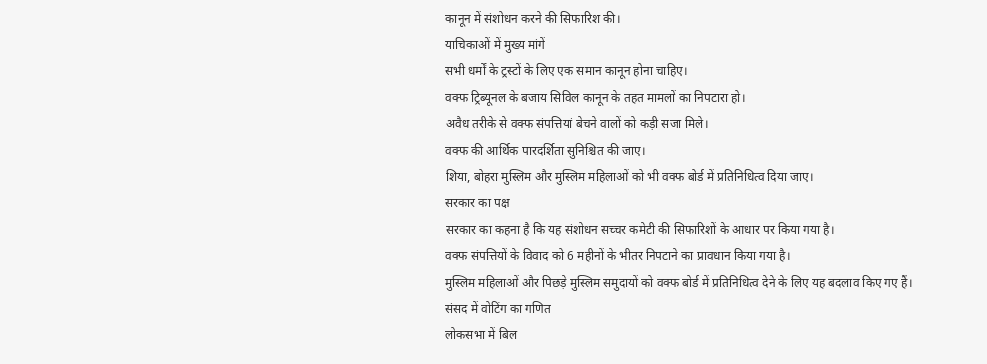कानून में संशोधन करने की सिफारिश की।
याचिकाओं में मुख्य मांगें
सभी धर्मों के ट्रस्टों के लिए एक समान कानून होना चाहिए।
वक्फ ट्रिब्यूनल के बजाय सिविल कानून के तहत मामलों का निपटारा हो।
अवैध तरीके से वक्फ संपत्तियां बेचने वालों को कड़ी सजा मिले।
वक्फ की आर्थिक पारदर्शिता सुनिश्चित की जाए।
शिया, बोहरा मुस्लिम और मुस्लिम महिलाओं को भी वक्फ बोर्ड में प्रतिनिधित्व दिया जाए।
सरकार का पक्ष
सरकार का कहना है कि यह संशोधन सच्चर कमेटी की सिफारिशों के आधार पर किया गया है।
वक्फ संपत्तियों के विवाद को 6 महीनों के भीतर निपटाने का प्रावधान किया गया है।
मुस्लिम महिलाओं और पिछड़े मुस्लिम समुदायों को वक्फ बोर्ड में प्रतिनिधित्व देने के लिए यह बदलाव किए गए हैं।
संसद में वोटिंग का गणित
लोकसभा में बिल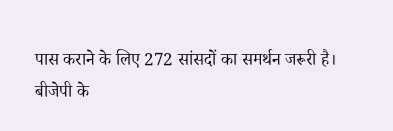पास कराने के लिए 272 सांसदों का समर्थन जरूरी है।
बीजेपी के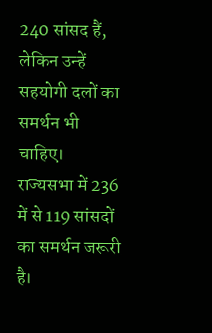240 सांसद हैं, लेकिन उन्हें सहयोगी दलों का समर्थन भी चाहिए।
राज्यसभा में 236 में से 119 सांसदों का समर्थन जरूरी है।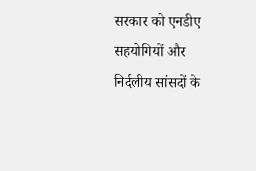सरकार को एनडीए सहयोगियों और निर्दलीय सांसदों के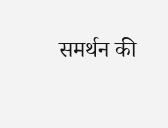समर्थन की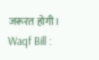जरूरत होगी। Waqf Bill :